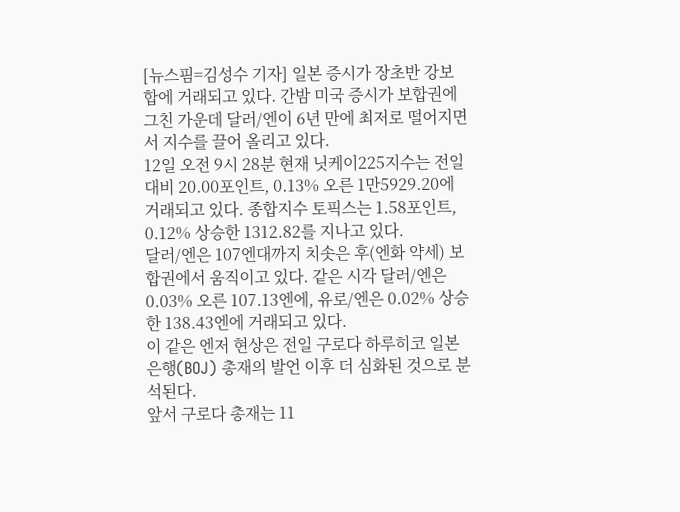[뉴스핌=김성수 기자] 일본 증시가 장초반 강보합에 거래되고 있다. 간밤 미국 증시가 보합권에 그친 가운데 달러/엔이 6년 만에 최저로 떨어지면서 지수를 끌어 올리고 있다.
12일 오전 9시 28분 현재 닛케이225지수는 전일대비 20.00포인트, 0.13% 오른 1만5929.20에 거래되고 있다. 종합지수 토픽스는 1.58포인트, 0.12% 상승한 1312.82를 지나고 있다.
달러/엔은 107엔대까지 치솟은 후(엔화 약세) 보합권에서 움직이고 있다. 같은 시각 달러/엔은 0.03% 오른 107.13엔에, 유로/엔은 0.02% 상승한 138.43엔에 거래되고 있다.
이 같은 엔저 현상은 전일 구로다 하루히코 일본은행(BOJ) 총재의 발언 이후 더 심화된 것으로 분석된다.
앞서 구로다 총재는 11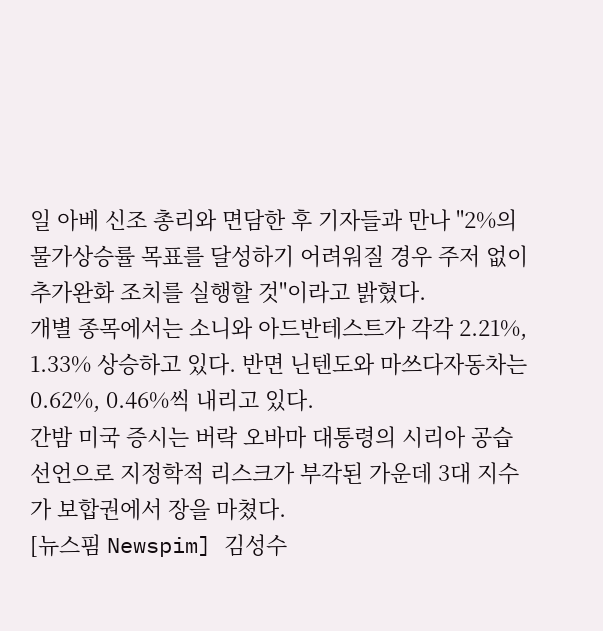일 아베 신조 총리와 면담한 후 기자들과 만나 "2%의 물가상승률 목표를 달성하기 어려워질 경우 주저 없이 추가완화 조치를 실행할 것"이라고 밝혔다.
개별 종목에서는 소니와 아드반테스트가 각각 2.21%, 1.33% 상승하고 있다. 반면 닌텐도와 마쓰다자동차는 0.62%, 0.46%씩 내리고 있다.
간밤 미국 증시는 버락 오바마 대통령의 시리아 공습 선언으로 지정학적 리스크가 부각된 가운데 3대 지수가 보합권에서 장을 마쳤다.
[뉴스핌 Newspim] 김성수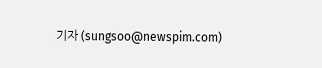기자 (sungsoo@newspim.com)